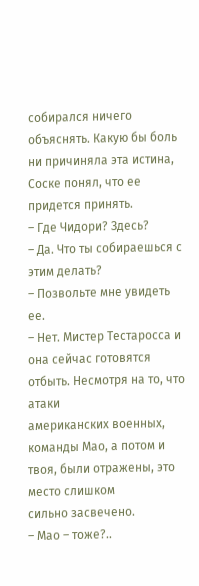собирался ничего объяснять. Какую бы боль ни причиняла эта истина, Соске понял, что ее
придется принять.
– Где Чидори? Здесь?
– Да. Что ты собираешься с этим делать?
– Позвольте мне увидеть ее.
– Нет. Мистер Тестаросса и она сейчас готовятся отбыть. Несмотря на то, что атаки
американских военных, команды Мао, а потом и твоя, были отражены, это место слишком
сильно засвечено.
– Мао – тоже?..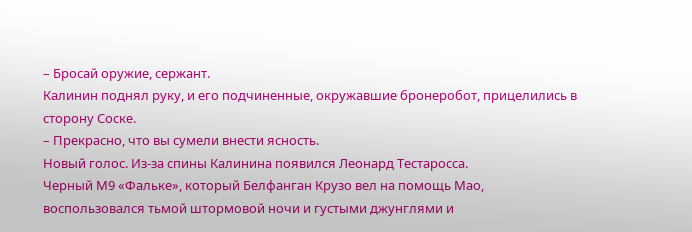– Бросай оружие, сержант.
Калинин поднял руку, и его подчиненные, окружавшие бронеробот, прицелились в
сторону Соске.
– Прекрасно, что вы сумели внести ясность.
Новый голос. Из-за спины Калинина появился Леонард Тестаросса.
Черный М9 «Фальке», который Белфанган Крузо вел на помощь Мао,
воспользовался тьмой штормовой ночи и густыми джунглями и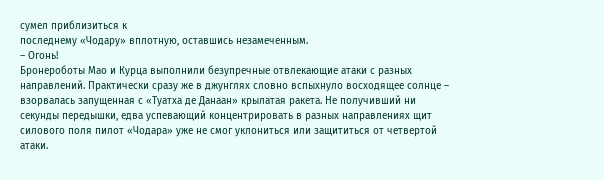сумел приблизиться к
последнему «Чодару» вплотную, оставшись незамеченным.
– Огонь!
Бронероботы Мао и Курца выполнили безупречные отвлекающие атаки с разных
направлений. Практически сразу же в джунглях словно вспыхнуло восходящее солнце –
взорвалась запущенная с «Туатха де Данаан» крылатая ракета. Не получивший ни
секунды передышки, едва успевающий концентрировать в разных направлениях щит
силового поля пилот «Чодара» уже не смог уклониться или защититься от четвертой
атаки.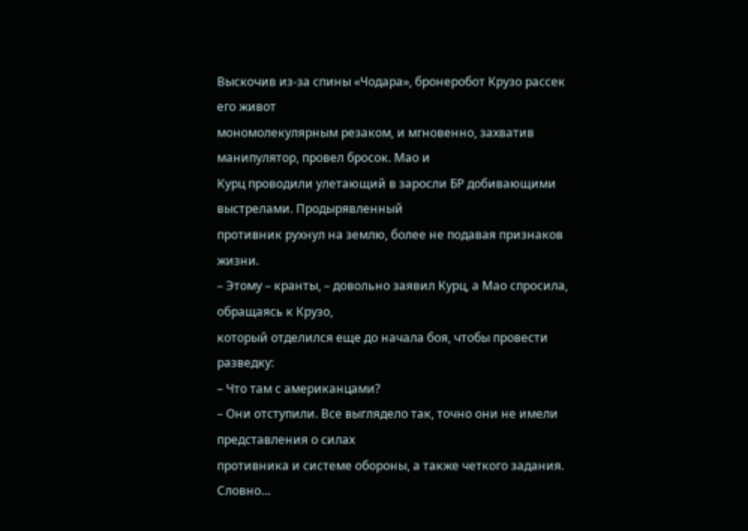Выскочив из-за спины «Чодара», бронеробот Крузо рассек его живот
мономолекулярным резаком, и мгновенно, захватив манипулятор, провел бросок. Мао и
Курц проводили улетающий в заросли БР добивающими выстрелами. Продырявленный
противник рухнул на землю, более не подавая признаков жизни.
– Этому – кранты, – довольно заявил Курц, а Мао спросила, обращаясь к Крузо,
который отделился еще до начала боя, чтобы провести разведку:
– Что там с американцами?
– Они отступили. Все выглядело так, точно они не имели представления о силах
противника и системе обороны, а также четкого задания. Словно…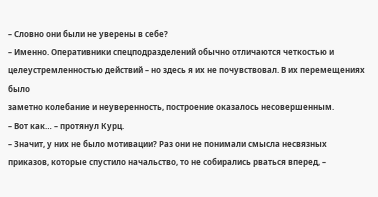– Словно они были не уверены в себе?
– Именно. Оперативники спецподразделений обычно отличаются четкостью и
целеустремленностью действий – но здесь я их не почувствовал. В их перемещениях было
заметно колебание и неуверенность, построение оказалось несовершенным.
– Вот как… – протянул Курц.
– Значит, у них не было мотивации? Раз они не понимали смысла несвязных
приказов, которые спустило начальство, то не собирались рваться вперед, –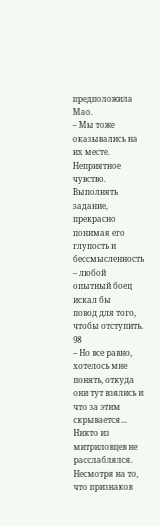предположила Мао.
– Мы тоже оказывались на их месте. Неприятное чувство. Выполнять задание,
прекрасно понимая его глупость и бессмысленность – любой опытный боец искал бы
повод для того, чтобы отступить.
98
– Но все равно, хотелось мне понять, откуда они тут взялись и что за этим
скрывается…
Никто из митриловцев не расслаблялся. Несмотря на то, что признаков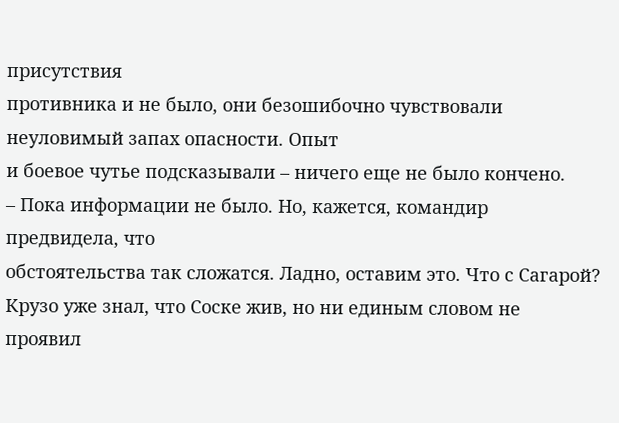присутствия
противника и не было, они безошибочно чувствовали неуловимый запах опасности. Опыт
и боевое чутье подсказывали – ничего еще не было кончено.
– Пока информации не было. Но, кажется, командир предвидела, что
обстоятельства так сложатся. Ладно, оставим это. Что с Сагарой?
Крузо уже знал, что Соске жив, но ни единым словом не проявил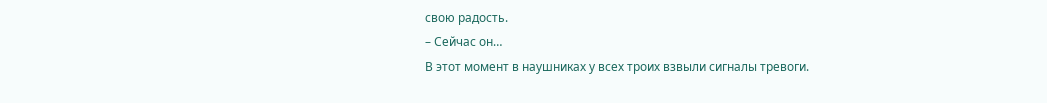свою радость.
– Сейчас он…
В этот момент в наушниках у всех троих взвыли сигналы тревоги.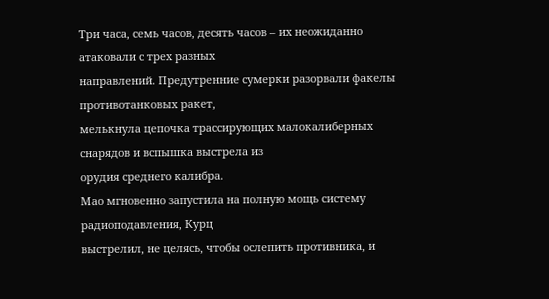Три часа, семь часов, десять часов – их неожиданно атаковали с трех разных
направлений. Предутренние сумерки разорвали факелы противотанковых ракет,
мелькнула цепочка трассирующих малокалиберных снарядов и вспышка выстрела из
орудия среднего калибра.
Мао мгновенно запустила на полную мощь систему радиоподавления, Курц
выстрелил, не целясь, чтобы ослепить противника, и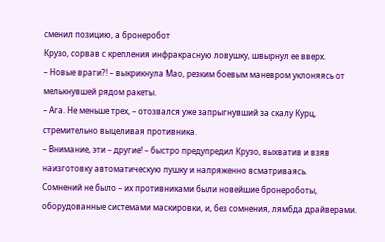сменил позицию, а бронеробот
Крузо, сорвав с крепления инфракрасную ловушку, швырнул ее вверх.
– Новые враги?! – выкрикнула Мао, резким боевым маневром уклоняясь от
мелькнувшей рядом ракеты.
– Ага. Не меньше трех, – отозвался уже запрыгнувший за скалу Курц,
стремительно выцеливая противника.
– Внимание, эти – другие! – быстро предупредил Крузо, выхватив и взяв
наизготовку автоматическую пушку и напряженно всматриваясь.
Сомнений не было – их противниками были новейшие бронероботы,
оборудованные системами маскировки, и, без сомнения, лямбда драйверами.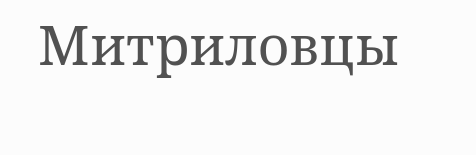Митриловцы